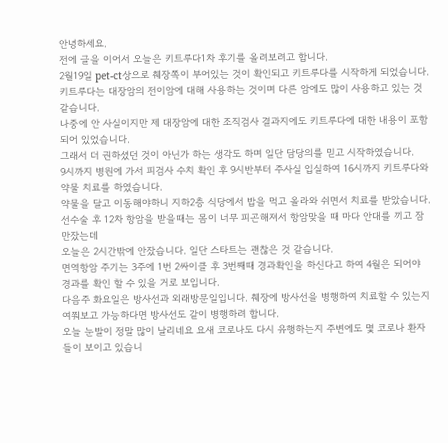안녕하세요.
전에 글을 이어서 오늘은 키트루다1차 후기를 올려보려고 합니다.
2월19일 pet-ct상으로 췌장쪽이 부어있는 것이 확인되고 키트루다를 시작하게 되었습니다.
키트루다는 대장암의 전이암에 대해 사용하는 것이며 다른 암에도 많이 사용하고 있는 것 같습니다.
나중에 안 사실이지만 제 대장암에 대한 조직검사 결과지에도 키트루다에 대한 내용이 포함되어 있었습니다.
그래서 더 권하셨던 것이 아닌가 하는 생각도 하며 일단 담당의를 믿고 시작하였습니다.
9시까지 병원에 가서 피검사 수치 확인 후 9시반부터 주사실 입실하여 16시까지 키트루다와 약물 치료를 하였습니다.
약물을 달고 이동해야하니 지하2층 식당에서 밥을 먹고 올라와 쉬면서 치료를 받았습니다.
선수술 후 12차 항암을 받을때는 몸이 너무 피곤해져서 항암맞을 때 마다 안대를 끼고 잠만잤는데
오늘은 2시간밖에 안잤습니다. 일단 스타트는 괜찮은 것 같습니다.
면역항암 주기는 3주에 1번 2싸이클 후 3번째때 경과확인을 하신다고 하여 4월은 되어야 경과를 확인 할 수 있을 거로 보입니다.
다음주 화요일은 방사선과 외래방문일입니다. 췌장에 방사선을 병행하여 치료할 수 있는지 여쭤보고 가능하다면 방사선도 같이 병행하려 합니다.
오늘 눈발이 정말 많이 날리네요 요새 코로나도 다시 유행하는지 주변에도 몇 코로나 환자들이 보이고 있습니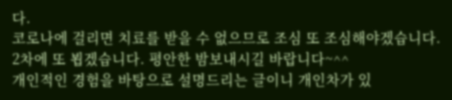다.
코로나에 걸리면 치료를 받을 수 없으므로 조심 또 조심해야겠습니다.
2차에 또 뵙겠습니다. 평안한 밤보내시길 바랍니다~^^
개인적인 경험을 바탕으로 설명드리는 글이니 개인차가 있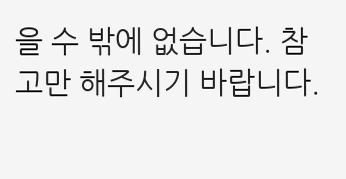을 수 밖에 없습니다. 참고만 해주시기 바랍니다.